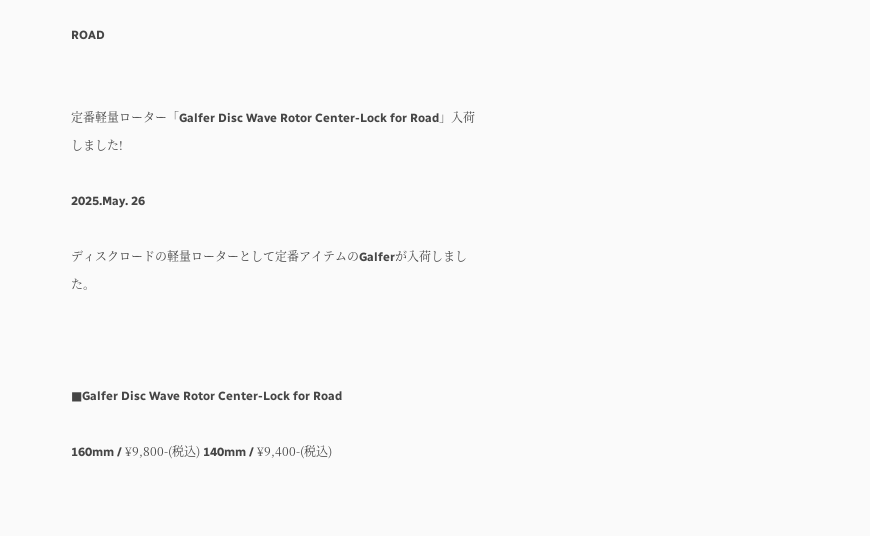ROAD


定番軽量ローター「Galfer Disc Wave Rotor Center-Lock for Road」入荷しました!

2025.May. 26

ディスクロードの軽量ローターとして定番アイテムのGalferが入荷しました。



■Galfer Disc Wave Rotor Center-Lock for Road

160mm / ¥9,800-(税込) 140mm / ¥9,400-(税込)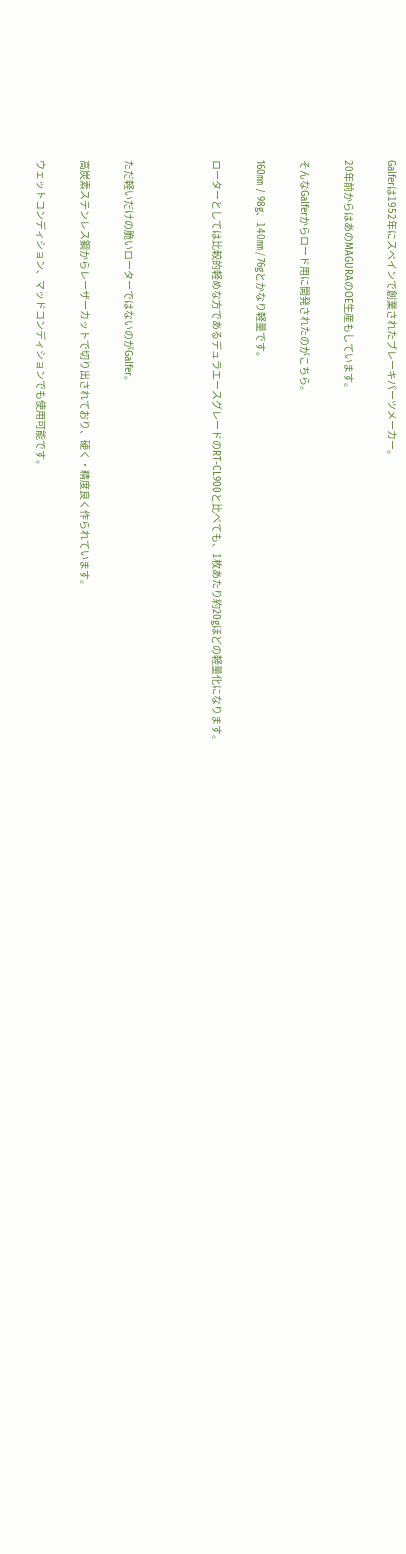Galferは1952年にスペインで創業されたブレーキパーツメーカー。

20年前からはあのMAGURAのOE生産もしています。

そんなGalferからロード用に開発されたのがこちら。

160㎜ / 98g、140㎜ / 76gとかなり軽量です。

ローターとしては比較的軽めな方であるデュラエースグレードのRT-CL900と比べても、1枚あたり約20gほどの軽量化になります。



ただ軽いだけの脆いローターではないのがGalfer。

高炭素ステンレス鋼からレーザーカットで切り出されており、硬く・精度良く作られています。

ウェットコンディション、マッドコンディションでも使用可能です。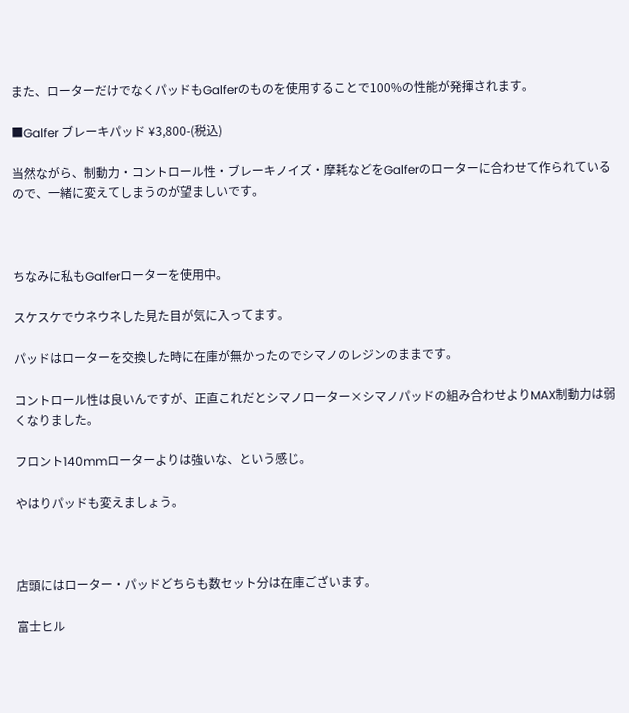また、ローターだけでなくパッドもGalferのものを使用することで100%の性能が発揮されます。

■Galfer ブレーキパッド ¥3,800-(税込)

当然ながら、制動力・コントロール性・ブレーキノイズ・摩耗などをGalferのローターに合わせて作られているので、一緒に変えてしまうのが望ましいです。



ちなみに私もGalferローターを使用中。

スケスケでウネウネした見た目が気に入ってます。

パッドはローターを交換した時に在庫が無かったのでシマノのレジンのままです。

コントロール性は良いんですが、正直これだとシマノローター×シマノパッドの組み合わせよりMAX制動力は弱くなりました。

フロント140mmローターよりは強いな、という感じ。

やはりパッドも変えましょう。



店頭にはローター・パッドどちらも数セット分は在庫ございます。

富士ヒル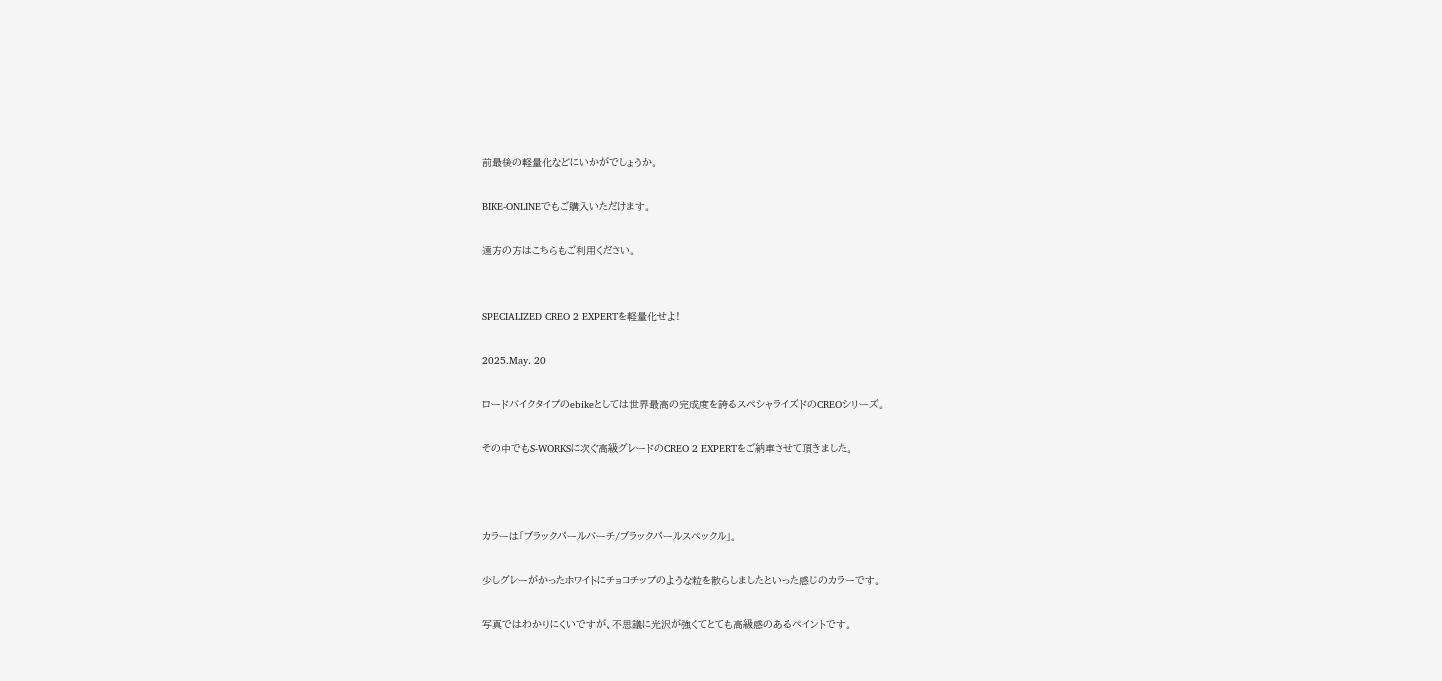前最後の軽量化などにいかがでしょうか。

BIKE-ONLINEでもご購入いただけます。

遠方の方はこちらもご利用ください。


SPECIALIZED CREO 2 EXPERTを軽量化せよ!

2025.May. 20

ロードバイクタイプのebikeとしては世界最高の完成度を誇るスペシャライズドのCREOシリーズ。

その中でもS-WORKSに次ぐ高級グレードのCREO 2 EXPERTをご納車させて頂きました。



カラーは「ブラックパールバーチ/ブラックパールスペックル」。

少しグレーがかったホワイトにチョコチップのような粒を散らしましたといった感じのカラーです。

写真ではわかりにくいですが、不思議に光沢が強くてとても高級感のあるペイントです。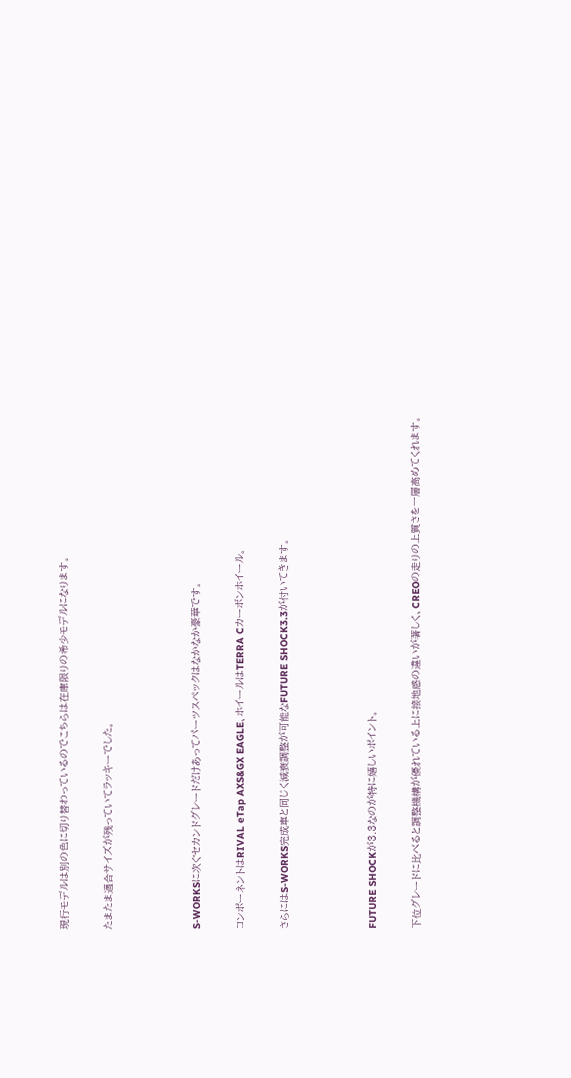現行モデルは別の色に切り替わっているのでこちらは在庫限りの希少モデルになります。

たまたま適合サイズが残っていてラッキーでした。



S-WORKSに次ぐセカンドグレードだけあってパーツスペックはなかなか豪華です。

コンポーネントはRIVAL eTap AXS&GX EAGLE、ホイールはTERRA Cカーボンホイール。

さらにはS-WORKS完成車と同じく減衰調整が可能なFUTURE SHOCK3.3が付いてきます。



FUTURE SHOCKが3.3なのが特に嬉しいポイント。

下位グレードに比べると調整機構が優れている上に接地感の違いが著しく、CREOの走りの上質さを一層高めてくれます。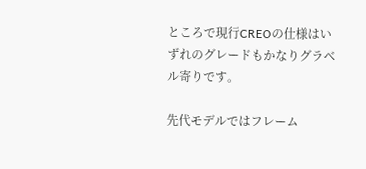ところで現行CREOの仕様はいずれのグレードもかなりグラベル寄りです。

先代モデルではフレーム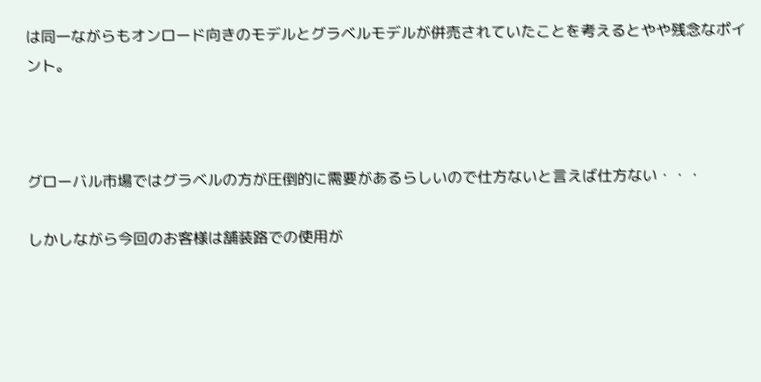は同一ながらもオンロード向きのモデルとグラベルモデルが併売されていたことを考えるとやや残念なポイント。



グローバル市場ではグラベルの方が圧倒的に需要があるらしいので仕方ないと言えば仕方ない・・・

しかしながら今回のお客様は舗装路での使用が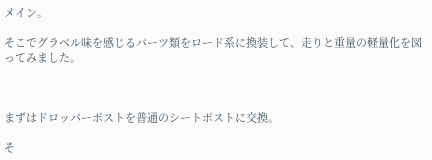メイン。

そこでグラベル味を感じるパーツ類をロード系に換装して、走りと重量の軽量化を図ってみました。



まずはドロッパーポストを普通のシートポストに交換。

そ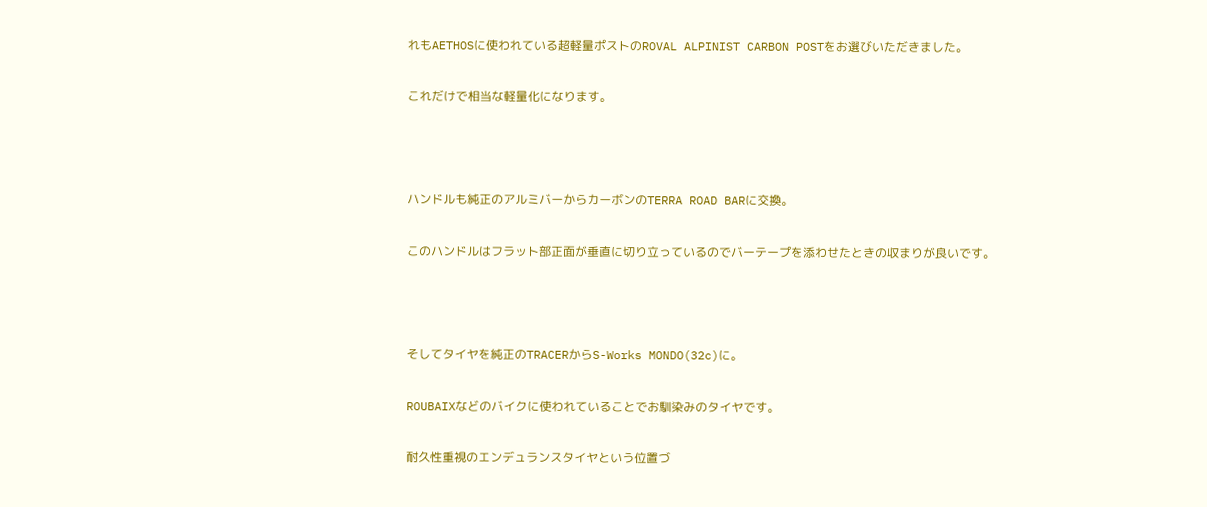れもAETHOSに使われている超軽量ポストのROVAL ALPINIST CARBON POSTをお選びいただきました。

これだけで相当な軽量化になります。



ハンドルも純正のアルミバーからカーボンのTERRA ROAD BARに交換。

このハンドルはフラット部正面が垂直に切り立っているのでバーテープを添わせたときの収まりが良いです。



そしてタイヤを純正のTRACERからS-Works MONDO(32c)に。

ROUBAIXなどのバイクに使われていることでお馴染みのタイヤです。

耐久性重視のエンデュランスタイヤという位置づ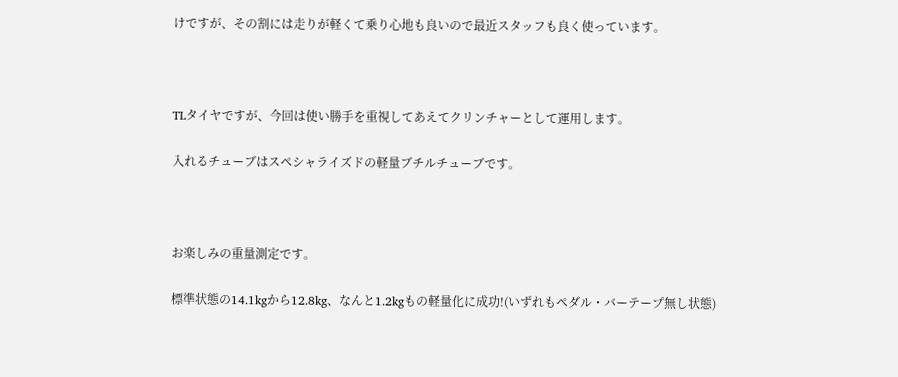けですが、その割には走りが軽くて乗り心地も良いので最近スタッフも良く使っています。



TLタイヤですが、今回は使い勝手を重視してあえてクリンチャーとして運用します。

入れるチューブはスペシャライズドの軽量ブチルチューブです。



お楽しみの重量測定です。

標準状態の14.1kgから12.8kg、なんと1.2kgもの軽量化に成功!(いずれもペダル・バーテープ無し状態)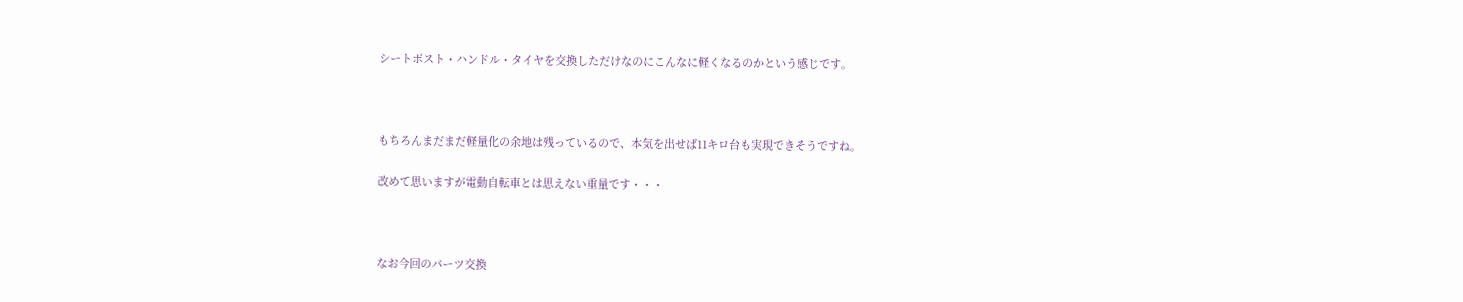シートポスト・ハンドル・タイヤを交換しただけなのにこんなに軽くなるのかという感じです。



もちろんまだまだ軽量化の余地は残っているので、本気を出せば11キロ台も実現できそうですね。

改めて思いますが電動自転車とは思えない重量です・・・



なお今回のパーツ交換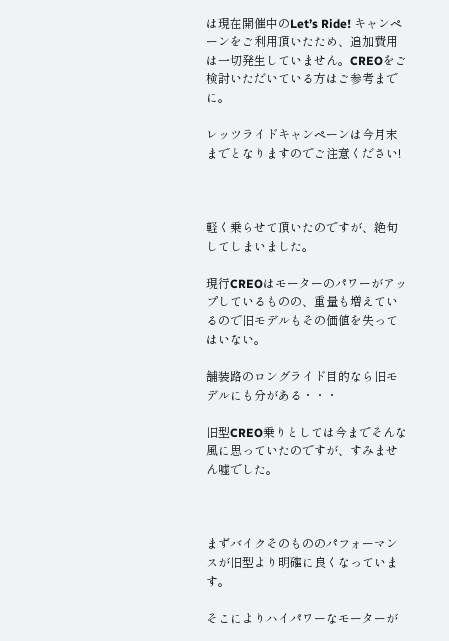は現在開催中のLet’s Ride! キャンペーンをご利用頂いたため、追加費用は一切発生していません。CREOをご検討いただいている方はご参考までに。

レッツライドキャンペーンは今月末までとなりますのでご注意ください!



軽く乗らせて頂いたのですが、絶句してしまいました。

現行CREOはモーターのパワーがアップしているものの、重量も増えているので旧モデルもその価値を失ってはいない。

舗装路のロングライド目的なら旧モデルにも分がある・・・

旧型CREO乗りとしては今までそんな風に思っていたのですが、すみません嘘でした。



まずバイクそのもののパフォーマンスが旧型より明確に良くなっています。

そこによりハイパワーなモーターが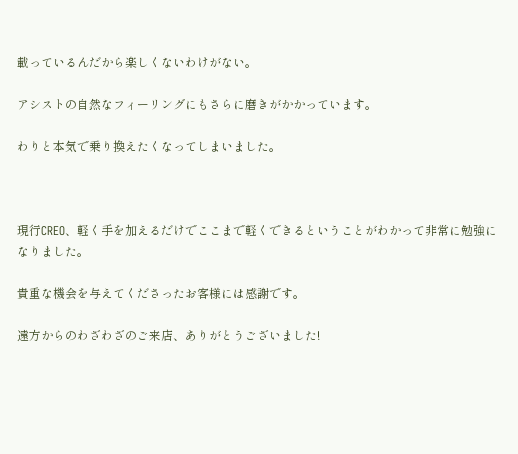載っているんだから楽しくないわけがない。

アシストの自然なフィーリングにもさらに磨きがかかっています。

わりと本気で乗り換えたくなってしまいました。



現行CREO、軽く手を加えるだけでここまで軽くできるということがわかって非常に勉強になりました。

貴重な機会を与えてくださったお客様には感謝です。

遠方からのわざわざのご来店、ありがとうございました!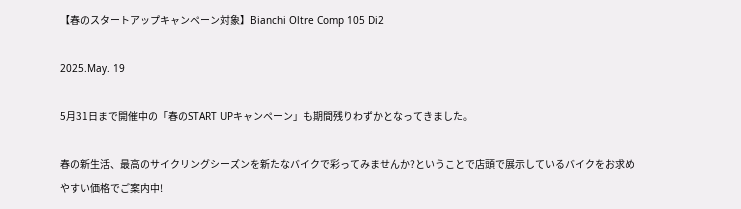【春のスタートアップキャンペーン対象】Bianchi Oltre Comp 105 Di2

2025.May. 19

5月31日まで開催中の「春のSTART UPキャンペーン」も期間残りわずかとなってきました。

春の新生活、最高のサイクリングシーズンを新たなバイクで彩ってみませんか?ということで店頭で展示しているバイクをお求めやすい価格でご案内中!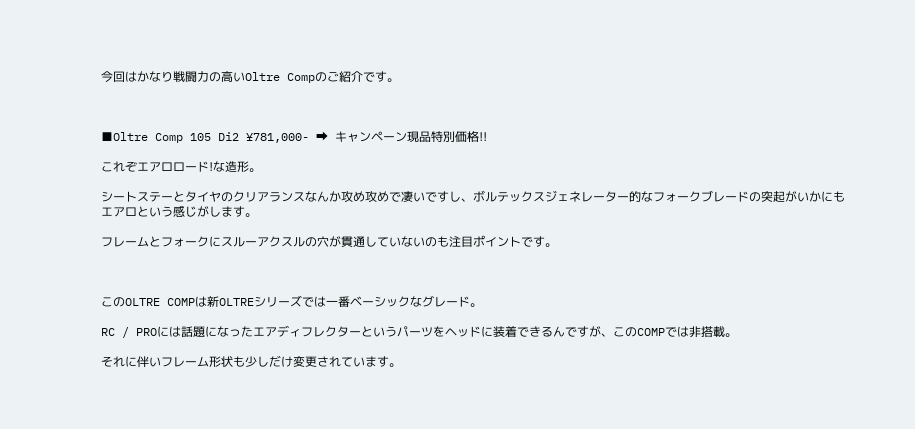今回はかなり戦闘力の高いOltre Compのご紹介です。



■Oltre Comp 105 Di2 ¥781,000- ➡ キャンペーン現品特別価格!!

これぞエアロロード!な造形。

シートステーとタイヤのクリアランスなんか攻め攻めで凄いですし、ボルテックスジェネレーター的なフォークブレードの突起がいかにもエアロという感じがします。

フレームとフォークにスルーアクスルの穴が貫通していないのも注目ポイントです。



このOLTRE COMPは新OLTREシリーズでは一番ベーシックなグレード。

RC / PROには話題になったエアディフレクターというパーツをヘッドに装着できるんですが、このCOMPでは非搭載。

それに伴いフレーム形状も少しだけ変更されています。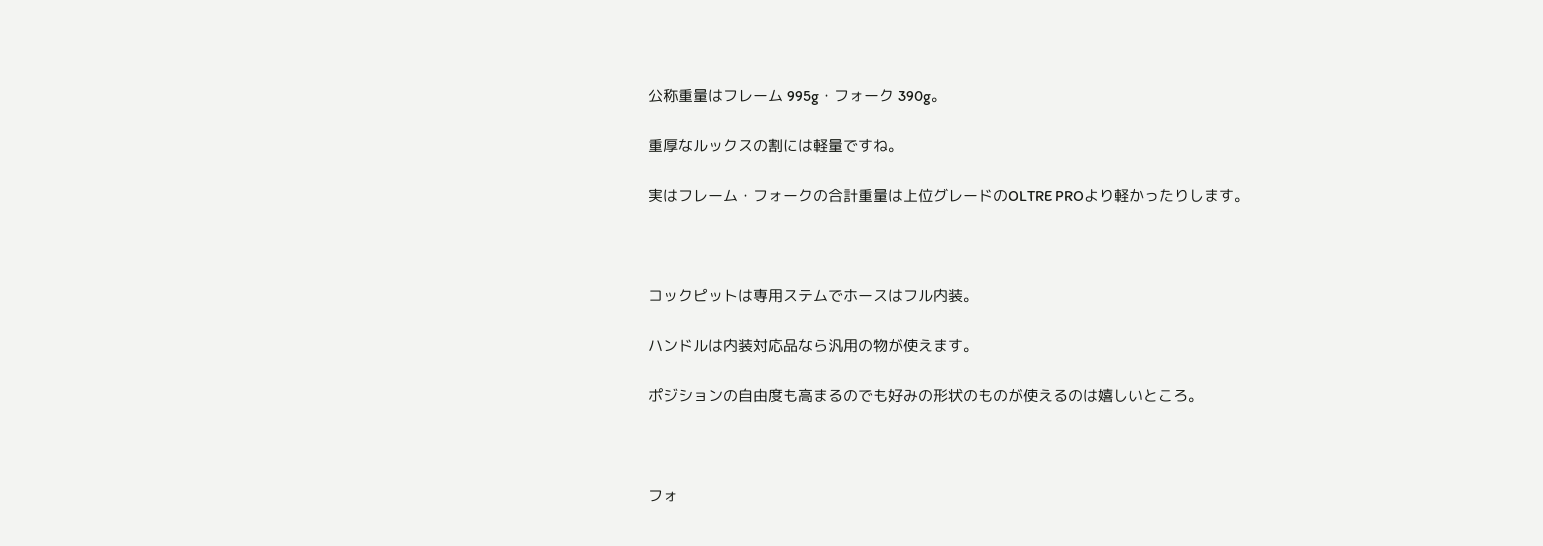公称重量はフレーム 995g・フォーク 390g。

重厚なルックスの割には軽量ですね。

実はフレーム・フォークの合計重量は上位グレードのOLTRE PROより軽かったりします。



コックピットは専用ステムでホースはフル内装。

ハンドルは内装対応品なら汎用の物が使えます。

ポジションの自由度も高まるのでも好みの形状のものが使えるのは嬉しいところ。



フォ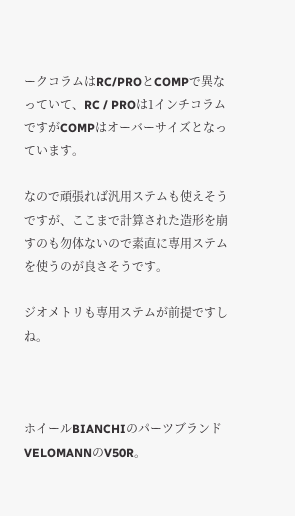ークコラムはRC/PROとCOMPで異なっていて、RC / PROは1インチコラムですがCOMPはオーバーサイズとなっています。

なので頑張れば汎用ステムも使えそうですが、ここまで計算された造形を崩すのも勿体ないので素直に専用ステムを使うのが良さそうです。

ジオメトリも専用ステムが前提ですしね。



ホイールBIANCHIのパーツブランドVELOMANNのV50R。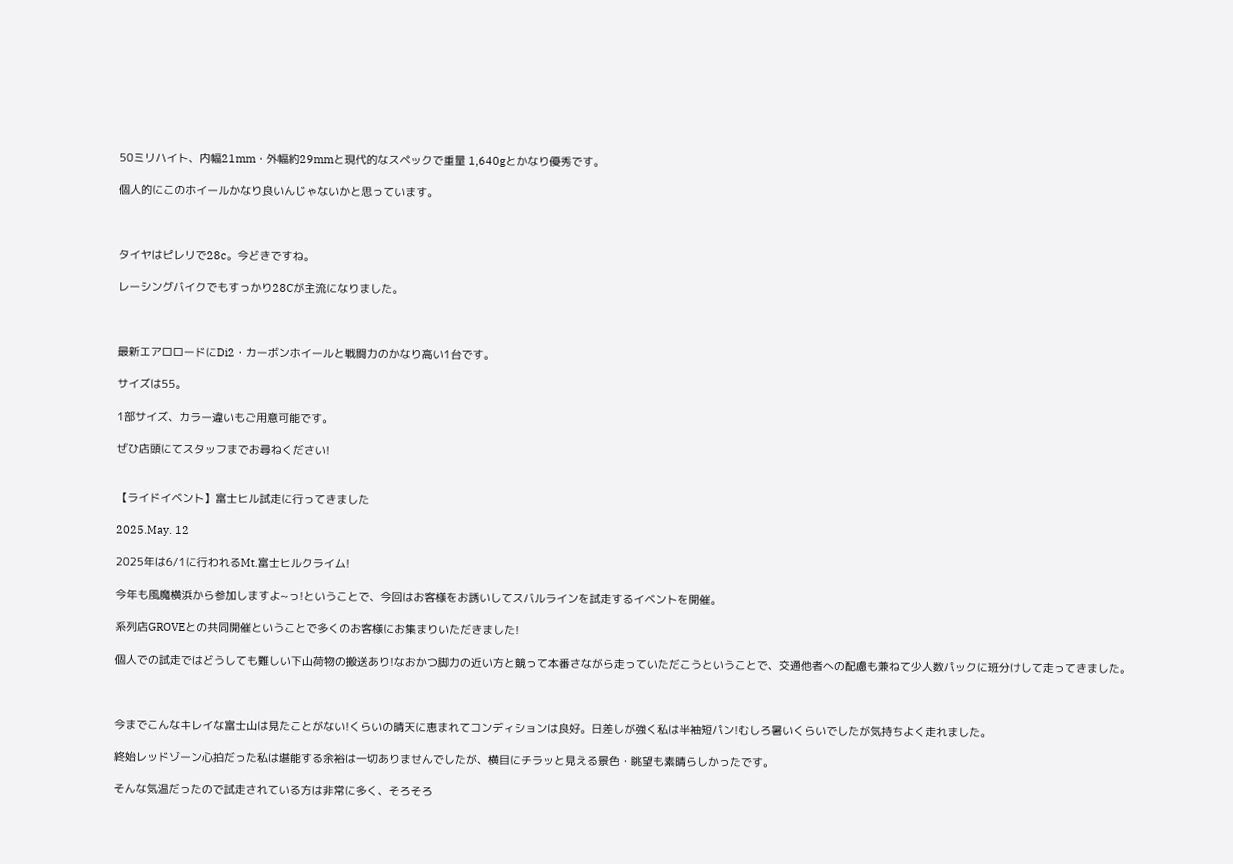50ミリハイト、内幅21mm・外幅約29mmと現代的なスペックで重量 1,640gとかなり優秀です。

個人的にこのホイールかなり良いんじゃないかと思っています。



タイヤはピレリで28c。今どきですね。

レーシングバイクでもすっかり28Cが主流になりました。



最新エアロロードにDi2・カーボンホイールと戦闘力のかなり高い1台です。

サイズは55。

1部サイズ、カラー違いもご用意可能です。

ぜひ店頭にてスタッフまでお尋ねください!


【ライドイベント】富士ヒル試走に行ってきました

2025.May. 12

2025年は6/1に行われるMt.富士ヒルクライム!

今年も風魔横浜から参加しますよ~っ!ということで、今回はお客様をお誘いしてスバルラインを試走するイベントを開催。

系列店GROVEとの共同開催ということで多くのお客様にお集まりいただきました!

個人での試走ではどうしても難しい下山荷物の搬送あり!なおかつ脚力の近い方と競って本番さながら走っていただこうということで、交通他者への配慮も兼ねて少人数パックに班分けして走ってきました。



今までこんなキレイな富士山は見たことがない!くらいの晴天に恵まれてコンディションは良好。日差しが強く私は半袖短パン!むしろ暑いくらいでしたが気持ちよく走れました。

終始レッドゾーン心拍だった私は堪能する余裕は一切ありませんでしたが、横目にチラッと見える景色・眺望も素晴らしかったです。

そんな気温だったので試走されている方は非常に多く、そろそろ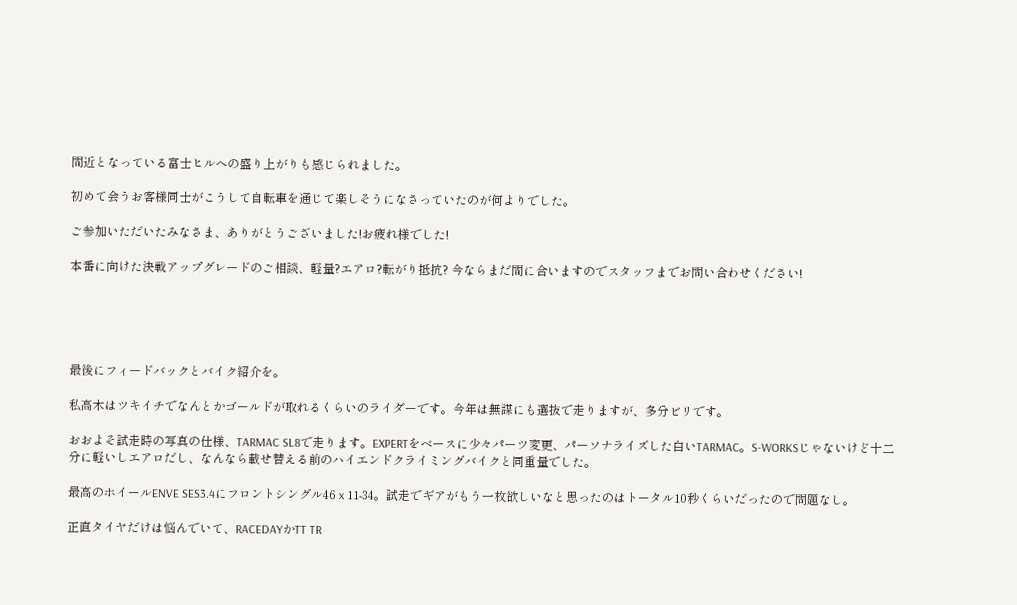間近となっている富士ヒルへの盛り上がりも感じられました。

初めて会うお客様同士がこうして自転車を通じて楽しそうになさっていたのが何よりでした。

ご参加いただいたみなさま、ありがとうございました!お疲れ様でした!

本番に向けた決戦アップグレードのご相談、軽量?エアロ?転がり抵抗? 今ならまだ間に合いますのでスタッフまでお問い合わせください!





最後にフィードバックとバイク紹介を。

私高木はツキイチでなんとかゴールドが取れるくらいのライダーです。今年は無謀にも選抜で走りますが、多分ビリです。

おおよそ試走時の写真の仕様、TARMAC SL8で走ります。EXPERTをベースに少々パーツ変更、パーソナライズした白いTARMAC。S-WORKSじゃないけど十二分に軽いしエアロだし、なんなら載せ替える前のハイエンドクライミングバイクと同重量でした。

最高のホイールENVE SES3.4にフロントシングル46 x 11-34。試走でギアがもう一枚欲しいなと思ったのはトータル10秒くらいだったので問題なし。

正直タイヤだけは悩んでいて、RACEDAYかTT TR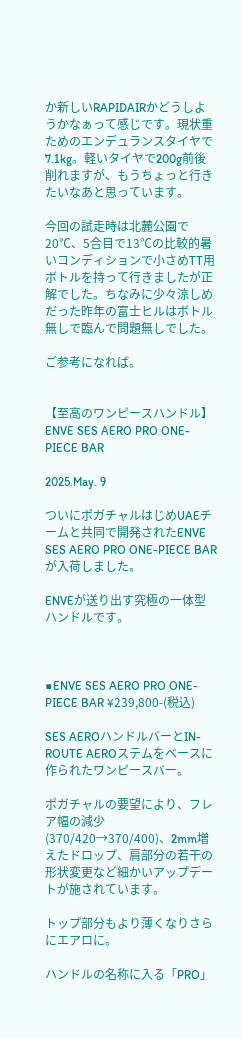か新しいRAPIDAIRかどうしようかなぁって感じです。現状重ためのエンデュランスタイヤで7.1kg。軽いタイヤで200g前後削れますが、もうちょっと行きたいなあと思っています。

今回の試走時は北麓公園で20℃、5合目で13℃の比較的暑いコンディションで小さめTT用ボトルを持って行きましたが正解でした。ちなみに少々涼しめだった昨年の富士ヒルはボトル無しで臨んで問題無しでした。

ご参考になれば。


【至高のワンピースハンドル】ENVE SES AERO PRO ONE-PIECE BAR

2025.May. 9

ついにポガチャルはじめUAEチームと共同で開発されたENVE SES AERO PRO ONE-PIECE BARが入荷しました。

ENVEが送り出す究極の一体型ハンドルです。



■ENVE SES AERO PRO ONE-PIECE BAR ¥239,800-(税込)

SES AEROハンドルバーとIN-ROUTE AEROステムをベースに作られたワンピースバー。

ポガチャルの要望により、フレア幅の減少(370/420→370/400)、2mm増えたドロップ、肩部分の若干の形状変更など細かいアップデートが施されています。

トップ部分もより薄くなりさらにエアロに。

ハンドルの名称に入る「PRO」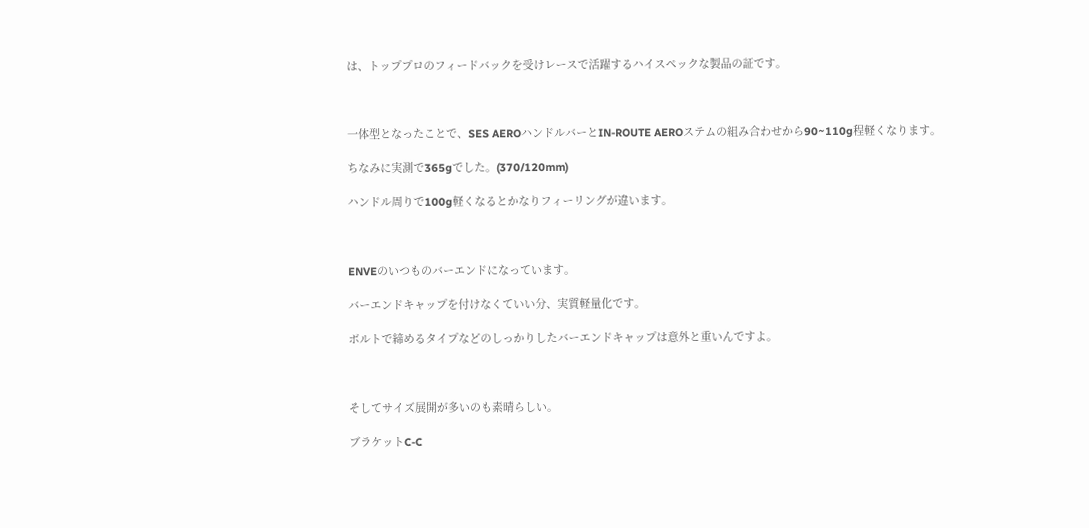は、トッププロのフィードバックを受けレースで活躍するハイスペックな製品の証です。



一体型となったことで、SES AEROハンドルバーとIN-ROUTE AEROステムの組み合わせから90~110g程軽くなります。

ちなみに実測で365gでした。(370/120mm)

ハンドル周りで100g軽くなるとかなりフィーリングが違います。



ENVEのいつものバーエンドになっています。

バーエンドキャップを付けなくていい分、実質軽量化です。

ボルトで締めるタイプなどのしっかりしたバーエンドキャップは意外と重いんですよ。



そしてサイズ展開が多いのも素晴らしい。

ブラケットC-C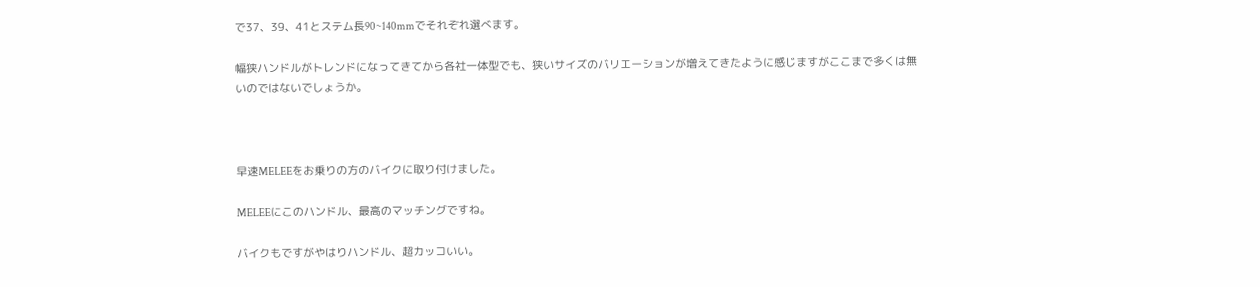で37、39、41とステム長90~140mmでそれぞれ選べます。

幅狭ハンドルがトレンドになってきてから各社一体型でも、狭いサイズのバリエーションが増えてきたように感じますがここまで多くは無いのではないでしょうか。



早速MELEEをお乗りの方のバイクに取り付けました。

MELEEにこのハンドル、最高のマッチングですね。

バイクもですがやはりハンドル、超カッコいい。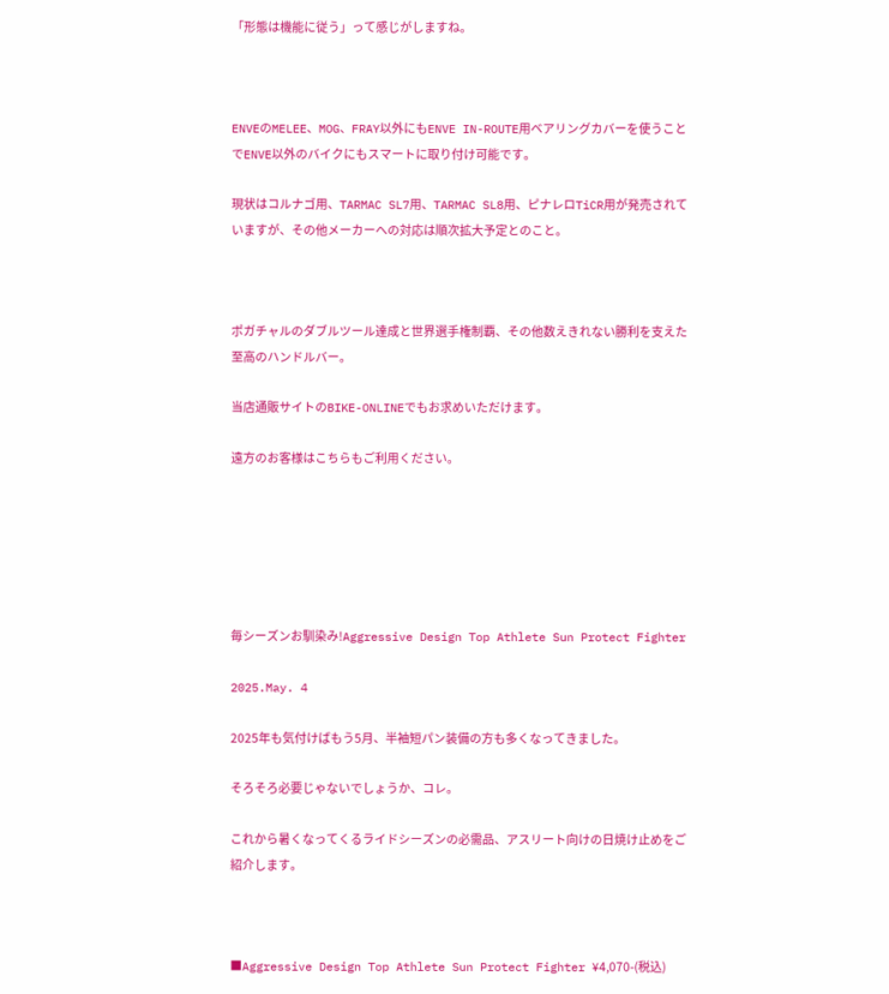「形態は機能に従う」って感じがしますね。



ENVEのMELEE、MOG、FRAY以外にもENVE IN-ROUTE用ベアリングカバーを使うことでENVE以外のバイクにもスマートに取り付け可能です。

現状はコルナゴ用、TARMAC SL7用、TARMAC SL8用、ピナレロTiCR用が発売されていますが、その他メーカーへの対応は順次拡大予定とのこと。



ポガチャルのダブルツール達成と世界選手権制覇、その他数えきれない勝利を支えた至高のハンドルバー。

当店通販サイトのBIKE-ONLINEでもお求めいただけます。

遠方のお客様はこちらもご利用ください。






毎シーズンお馴染み!Aggressive Design Top Athlete Sun Protect Fighter

2025.May. 4

2025年も気付けばもう5月、半袖短パン装備の方も多くなってきました。

そろそろ必要じゃないでしょうか、コレ。

これから暑くなってくるライドシーズンの必需品、アスリート向けの日焼け止めをご紹介します。



■Aggressive Design Top Athlete Sun Protect Fighter ¥4,070-(税込)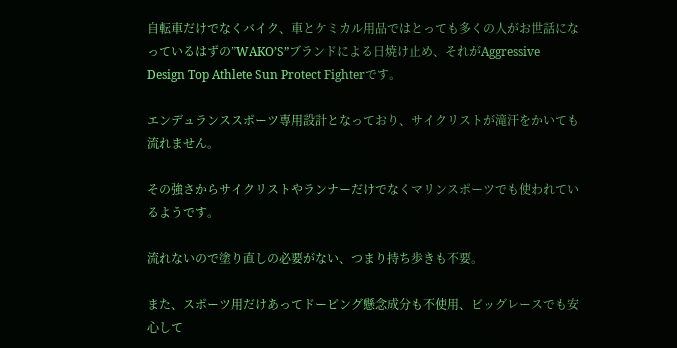自転車だけでなくバイク、車とケミカル用品ではとっても多くの人がお世話になっているはずの”WAKO’S”ブランドによる日焼け止め、それがAggressive Design Top Athlete Sun Protect Fighterです。

エンデュランススポーツ専用設計となっており、サイクリストが滝汗をかいても流れません。

その強さからサイクリストやランナーだけでなくマリンスポーツでも使われているようです。

流れないので塗り直しの必要がない、つまり持ち歩きも不要。

また、スポーツ用だけあってドーピング懸念成分も不使用、ビッグレースでも安心して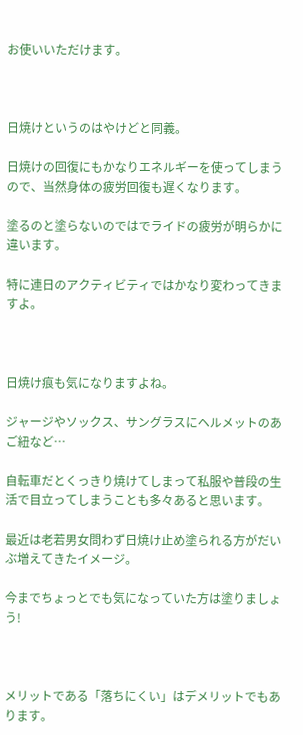お使いいただけます。



日焼けというのはやけどと同義。

日焼けの回復にもかなりエネルギーを使ってしまうので、当然身体の疲労回復も遅くなります。

塗るのと塗らないのではでライドの疲労が明らかに違います。

特に連日のアクティビティではかなり変わってきますよ。



日焼け痕も気になりますよね。

ジャージやソックス、サングラスにヘルメットのあご紐など…

自転車だとくっきり焼けてしまって私服や普段の生活で目立ってしまうことも多々あると思います。

最近は老若男女問わず日焼け止め塗られる方がだいぶ増えてきたイメージ。

今までちょっとでも気になっていた方は塗りましょう!



メリットである「落ちにくい」はデメリットでもあります。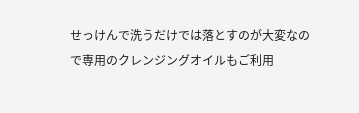せっけんで洗うだけでは落とすのが大変なので専用のクレンジングオイルもご利用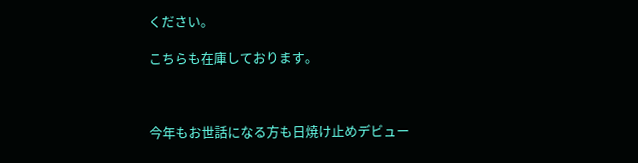ください。

こちらも在庫しております。



今年もお世話になる方も日焼け止めデビュー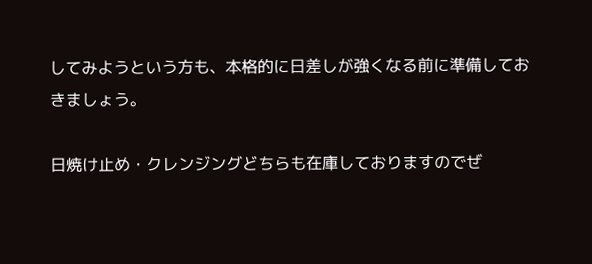してみようという方も、本格的に日差しが強くなる前に準備しておきましょう。

日焼け止め・クレンジングどちらも在庫しておりますのでぜ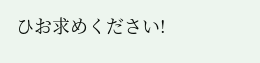ひお求めください!